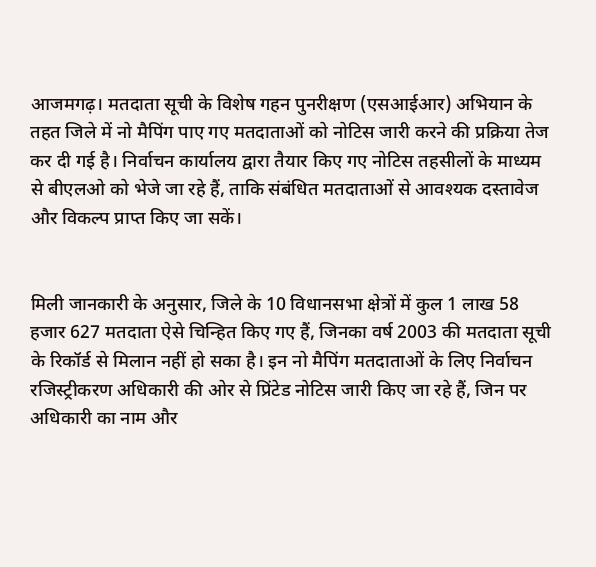आजमगढ़। मतदाता सूची के विशेष गहन पुनरीक्षण (एसआईआर) अभियान के तहत जिले में नो मैपिंग पाए गए मतदाताओं को नोटिस जारी करने की प्रक्रिया तेज कर दी गई है। निर्वाचन कार्यालय द्वारा तैयार किए गए नोटिस तहसीलों के माध्यम से बीएलओ को भेजे जा रहे हैं, ताकि संबंधित मतदाताओं से आवश्यक दस्तावेज और विकल्प प्राप्त किए जा सकें।


मिली जानकारी के अनुसार, जिले के 10 विधानसभा क्षेत्रों में कुल 1 लाख 58 हजार 627 मतदाता ऐसे चिन्हित किए गए हैं, जिनका वर्ष 2003 की मतदाता सूची के रिकॉर्ड से मिलान नहीं हो सका है। इन नो मैपिंग मतदाताओं के लिए निर्वाचन रजिस्ट्रीकरण अधिकारी की ओर से प्रिंटेड नोटिस जारी किए जा रहे हैं, जिन पर अधिकारी का नाम और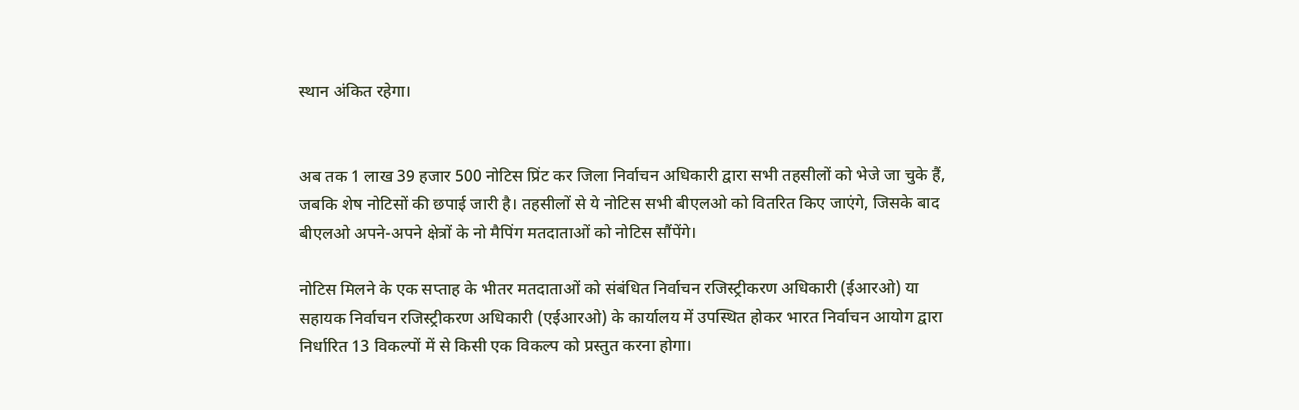स्थान अंकित रहेगा।


अब तक 1 लाख 39 हजार 500 नोटिस प्रिंट कर जिला निर्वाचन अधिकारी द्वारा सभी तहसीलों को भेजे जा चुके हैं, जबकि शेष नोटिसों की छपाई जारी है। तहसीलों से ये नोटिस सभी बीएलओ को वितरित किए जाएंगे, जिसके बाद बीएलओ अपने-अपने क्षेत्रों के नो मैपिंग मतदाताओं को नोटिस सौंपेंगे।

नोटिस मिलने के एक सप्ताह के भीतर मतदाताओं को संबंधित निर्वाचन रजिस्ट्रीकरण अधिकारी (ईआरओ) या सहायक निर्वाचन रजिस्ट्रीकरण अधिकारी (एईआरओ) के कार्यालय में उपस्थित होकर भारत निर्वाचन आयोग द्वारा निर्धारित 13 विकल्पों में से किसी एक विकल्प को प्रस्तुत करना होगा।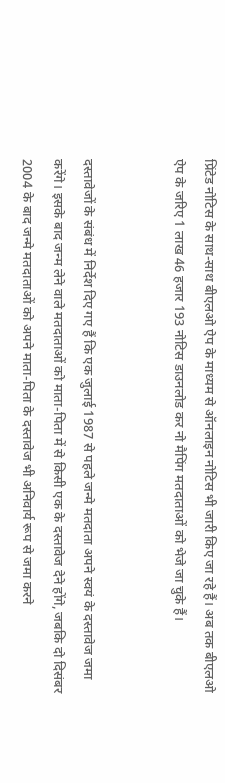प्रिंटेड नोटिस के साथ-साथ बीएलओ ऐप के माध्यम से ऑनलाइन नोटिस भी जारी किए जा रहे हैं। अब तक बीएलओ ऐप के जरिए 1 लाख 46 हजार 193 नोटिस डाउनलोड कर नो मैपिंग मतदाताओं को भेजे जा चुके हैं।


दस्तावेजों के संबंध में निर्देश दिए गए हैं कि एक जुलाई 1987 से पहले जन्मे मतदाता अपने स्वयं के दस्तावेज जमा करेंगे। इसके बाद जन्म लेने वाले मतदाताओं को माता-पिता में से किसी एक के दस्तावेज देने होंगे, जबकि दो दिसंबर 2004 के बाद जन्मे मतदाताओं को अपने माता-पिता के दस्तावेज भी अनिवार्य रूप से जमा करने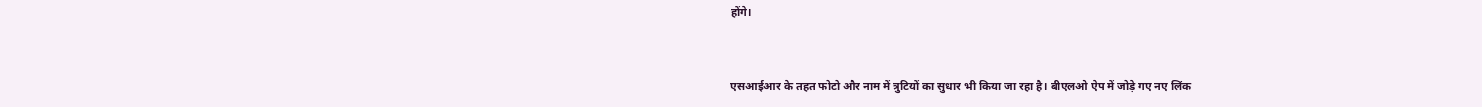होंगे।


एसआईआर के तहत फोटो और नाम में त्रुटियों का सुधार भी किया जा रहा है। बीएलओ ऐप में जोड़े गए नए लिंक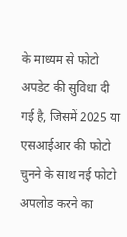के माध्यम से फोटो अपडेट की सुविधा दी गई है, जिसमें 2025 या एसआईआर की फोटो चुनने के साथ नई फोटो अपलोड करने का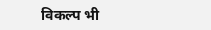विकल्प भी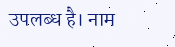उपलब्ध है। नाम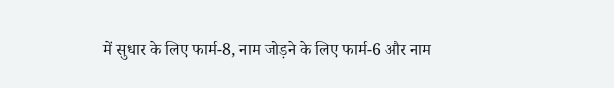में सुधार के लिए फार्म-8, नाम जोड़ने के लिए फार्म-6 और नाम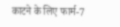काटने के लिए फार्म-7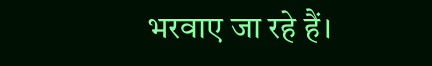भरवाए जा रहे हैं।